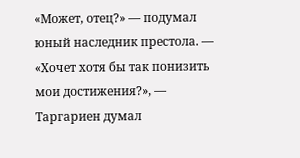«Может, отец?» — подумал юный наследник престола. — «Хочет хотя бы так понизить мои достижения?», — Таргариен думал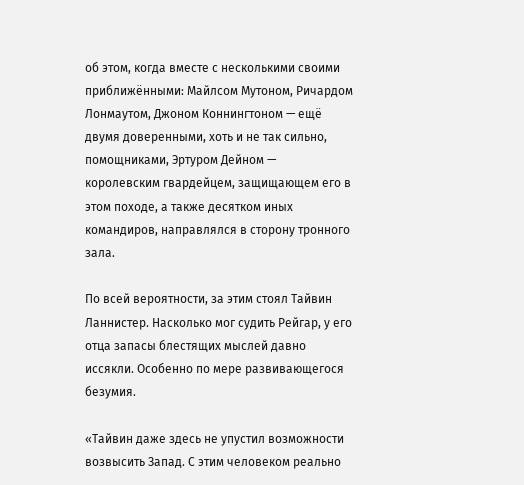об этом, когда вместе с несколькими своими приближёнными: Майлсом Мутоном, Ричардом Лонмаутом, Джоном Коннингтоном — ещё двумя доверенными, хоть и не так сильно, помощниками, Эртуром Дейном — королевским гвардейцем, защищающем его в этом походе, а также десятком иных командиров, направлялся в сторону тронного зала.

По всей вероятности, за этим стоял Тайвин Ланнистер. Насколько мог судить Рейгар, у его отца запасы блестящих мыслей давно иссякли. Особенно по мере развивающегося безумия.

«Тайвин даже здесь не упустил возможности возвысить Запад. С этим человеком реально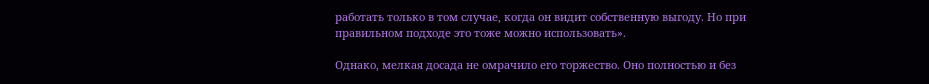работать только в том случае, когда он видит собственную выгоду. Но при правильном подходе это тоже можно использовать».

Однако, мелкая досада не омрачило его торжество. Оно полностью и без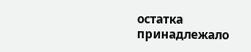остатка принадлежало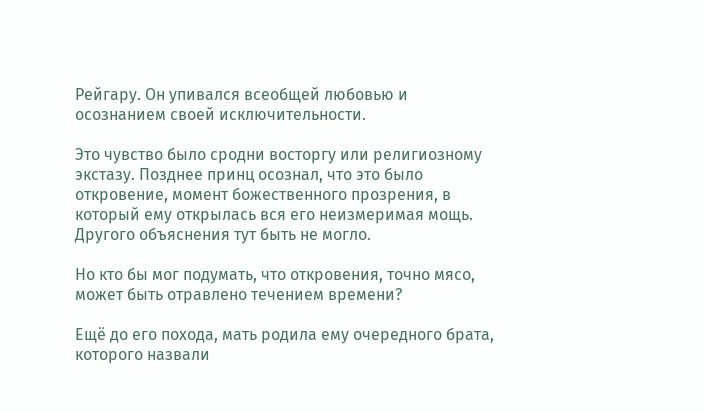Рейгару. Он упивался всеобщей любовью и осознанием своей исключительности.

Это чувство было сродни восторгу или религиозному экстазу. Позднее принц осознал, что это было откровение, момент божественного прозрения, в который ему открылась вся его неизмеримая мощь. Другого объяснения тут быть не могло.

Но кто бы мог подумать, что откровения, точно мясо, может быть отравлено течением времени?

Ещё до его похода, мать родила ему очередного брата, которого назвали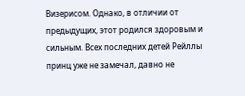Визерисом. Однако, в отличии от предыдущих, этот родился здоровым и сильным. Всех последних детей Рейллы принц уже не замечал, давно не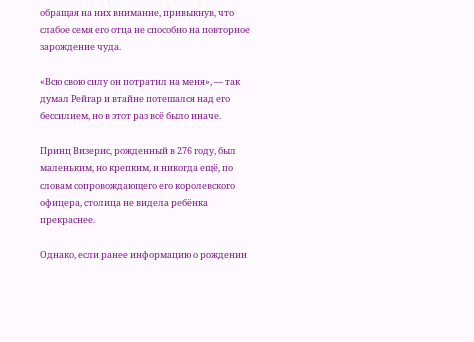обращая на них внимание, привыкнув, что слабое семя его отца не способно на повторное зарождение чуда.

«Всю свою силу он потратил на меня», — так думал Рейгар и втайне потешался над его бессилием, но в этот раз всё было иначе.

Принц Визерис, рожденный в 276 году, был маленьким, но крепким, и никогда ещё, по словам сопровождающего его королевского офицера, столица не видела ребёнка прекраснее.

Однако, если ранее информацию о рождении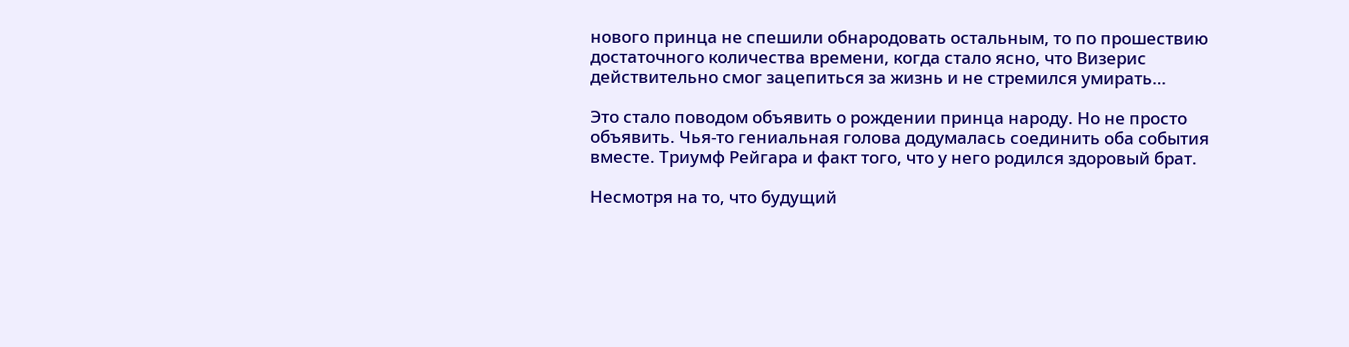нового принца не спешили обнародовать остальным, то по прошествию достаточного количества времени, когда стало ясно, что Визерис действительно смог зацепиться за жизнь и не стремился умирать…

Это стало поводом объявить о рождении принца народу. Но не просто объявить. Чья-то гениальная голова додумалась соединить оба события вместе. Триумф Рейгара и факт того, что у него родился здоровый брат.

Несмотря на то, что будущий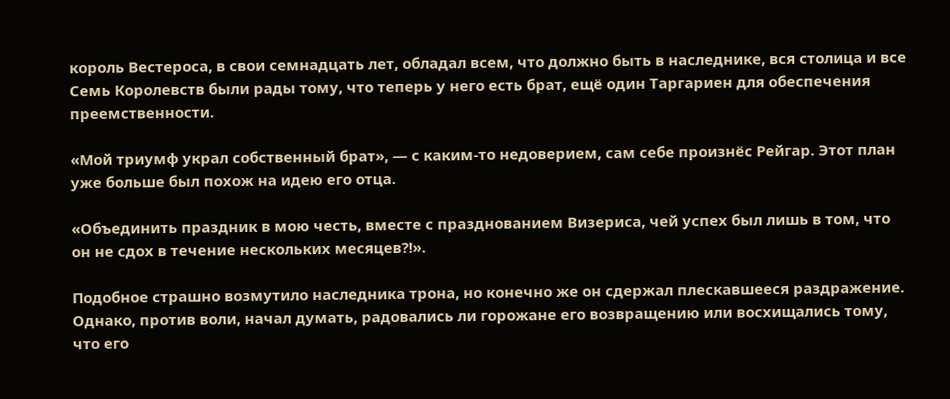король Вестероса, в свои семнадцать лет, обладал всем, что должно быть в наследнике, вся столица и все Семь Королевств были рады тому, что теперь у него есть брат, ещё один Таргариен для обеспечения преемственности.

«Мой триумф украл собственный брат», — с каким-то недоверием, сам себе произнёс Рейгар. Этот план уже больше был похож на идею его отца.

«Объединить праздник в мою честь, вместе с празднованием Визериса, чей успех был лишь в том, что он не сдох в течение нескольких месяцев?!».

Подобное страшно возмутило наследника трона, но конечно же он сдержал плескавшееся раздражение. Однако, против воли, начал думать, радовались ли горожане его возвращению или восхищались тому, что его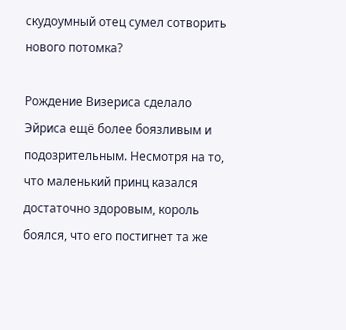скудоумный отец сумел сотворить нового потомка?

Рождение Визериса сделало Эйриса ещё более боязливым и подозрительным. Несмотря на то, что маленький принц казался достаточно здоровым, король боялся, что его постигнет та же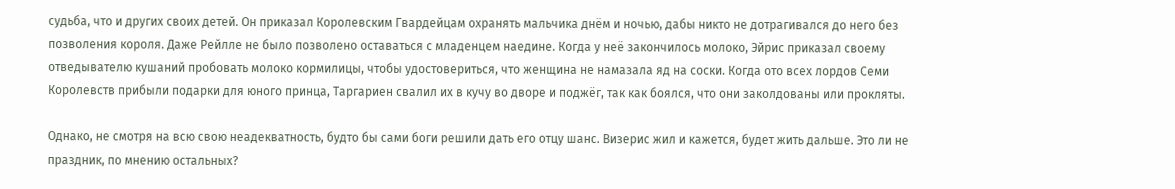судьба, что и других своих детей. Он приказал Королевским Гвардейцам охранять мальчика днём и ночью, дабы никто не дотрагивался до него без позволения короля. Даже Рейлле не было позволено оставаться с младенцем наедине. Когда у неё закончилось молоко, Эйрис приказал своему отведывателю кушаний пробовать молоко кормилицы, чтобы удостовериться, что женщина не намазала яд на соски. Когда ото всех лордов Семи Королевств прибыли подарки для юного принца, Таргариен свалил их в кучу во дворе и поджёг, так как боялся, что они заколдованы или прокляты.

Однако, не смотря на всю свою неадекватность, будто бы сами боги решили дать его отцу шанс. Визерис жил и кажется, будет жить дальше. Это ли не праздник, по мнению остальных?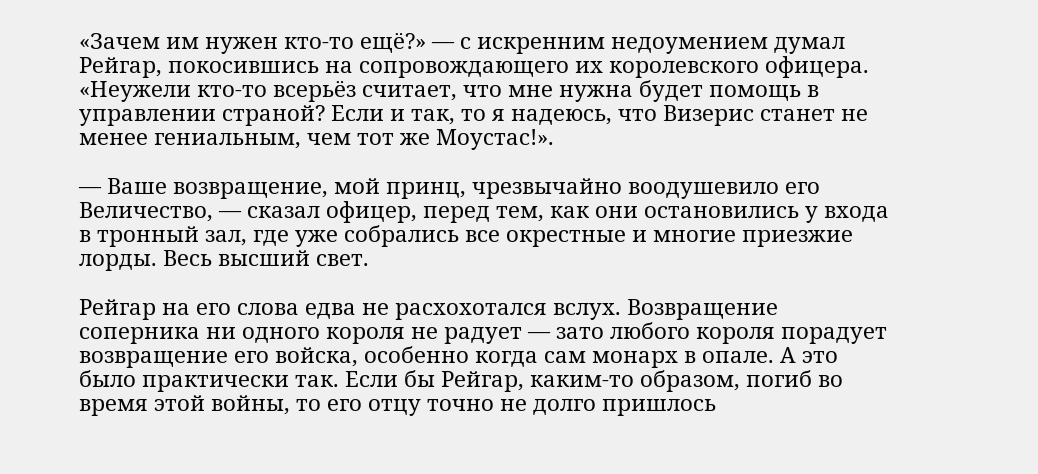«Зачем им нужен кто-то ещё?» — с искренним недоумением думал Рейгар, покосившись на сопровождающего их королевского офицера. «Неужели кто-то всерьёз считает, что мне нужна будет помощь в управлении страной? Если и так, то я надеюсь, что Визерис станет не менее гениальным, чем тот же Моустас!».

— Ваше возвращение, мой принц, чрезвычайно воодушевило его Величество, — сказал офицер, перед тем, как они остановились у входа в тронный зал, где уже собрались все окрестные и многие приезжие лорды. Весь высший свет.

Рейгар на его слова едва не расхохотался вслух. Возвращение соперника ни одного короля не радует — зато любого короля порадует возвращение его войска, особенно когда сам монарх в опале. А это было практически так. Если бы Рейгар, каким-то образом, погиб во время этой войны, то его отцу точно не долго пришлось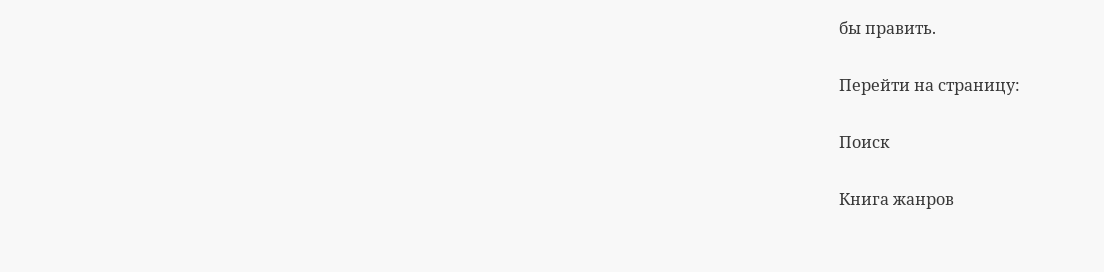бы править.

Перейти на страницу:

Поиск

Книга жанров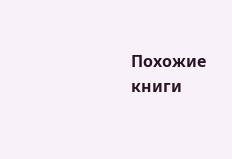Похожие книги